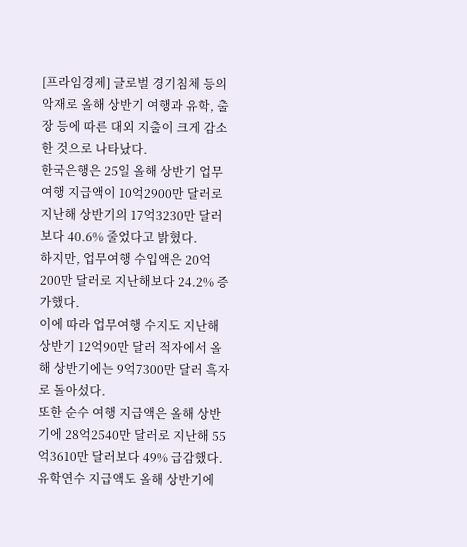[프라임경제] 글로벌 경기침체 등의 악재로 올해 상반기 여행과 유학, 출장 등에 따른 대외 지출이 크게 감소한 것으로 나타났다.
한국은행은 25일 올해 상반기 업무여행 지급액이 10억2900만 달러로 지난해 상반기의 17억3230만 달러보다 40.6% 줄었다고 밝혔다.
하지만, 업무여행 수입액은 20억200만 달러로 지난해보다 24.2% 증가했다.
이에 따라 업무여행 수지도 지난해 상반기 12억90만 달러 적자에서 올해 상반기에는 9억7300만 달러 흑자로 돌아섰다.
또한 순수 여행 지급액은 올해 상반기에 28억2540만 달러로 지난해 55억3610만 달러보다 49% 급감했다.
유학연수 지급액도 올해 상반기에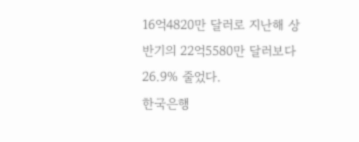16억4820만 달러로 지난해 상반기의 22억5580만 달러보다 26.9% 줄었다.
한국은행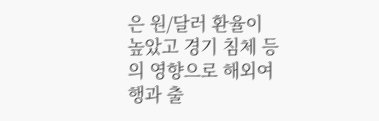은 원/달러 환율이 높았고 경기 침체 등의 영향으로 해외여행과 출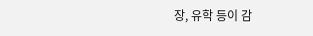장, 유학 등이 감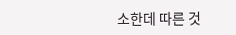소한데 따른 것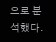으로 분석했다.